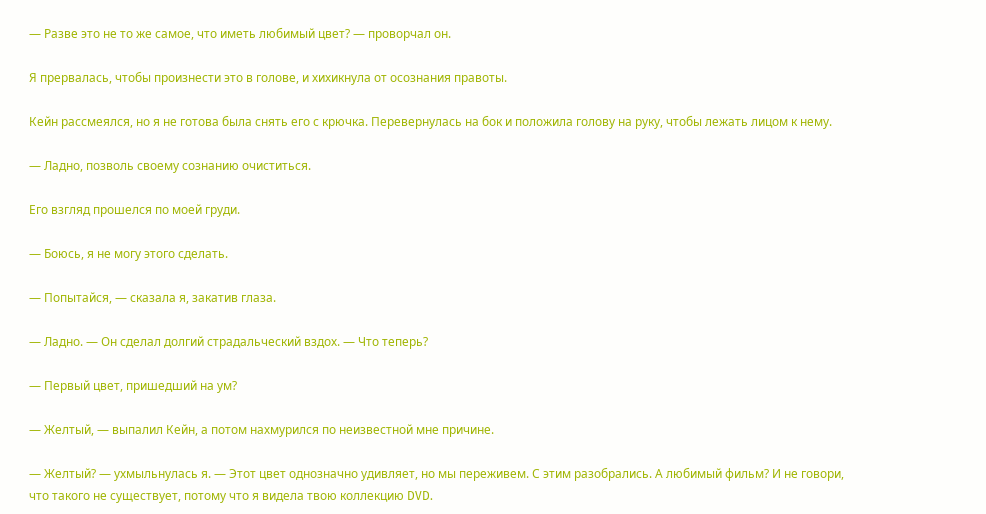— Разве это не то же самое, что иметь любимый цвет? — проворчал он.

Я прервалась, чтобы произнести это в голове, и хихикнула от осознания правоты.

Кейн рассмеялся, но я не готова была снять его с крючка. Перевернулась на бок и положила голову на руку, чтобы лежать лицом к нему.

— Ладно, позволь своему сознанию очиститься.

Его взгляд прошелся по моей груди.

— Боюсь, я не могу этого сделать.

— Попытайся, — сказала я, закатив глаза.

— Ладно. — Он сделал долгий страдальческий вздох. — Что теперь?

— Первый цвет, пришедший на ум?

— Желтый, — выпалил Кейн, а потом нахмурился по неизвестной мне причине.

— Желтый? — ухмыльнулась я. — Этот цвет однозначно удивляет, но мы переживем. С этим разобрались. А любимый фильм? И не говори, что такого не существует, потому что я видела твою коллекцию DVD.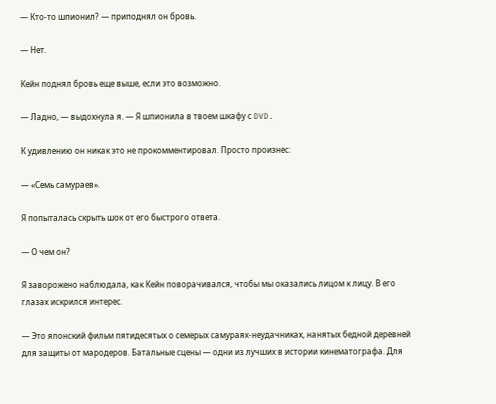— Кто-то шпионил? — приподнял он бровь.

— Нет.

Кейн поднял бровь еще выше, если это возможно.

— Ладно, — выдохнула я. — Я шпионила в твоем шкафу с DVD.

К удивлению он никак это не прокомментировал. Просто произнес:

— «Семь самураев».

Я попыталась скрыть шок от его быстрого ответа.

— О чем он?

Я заворожено наблюдала, как Кейн поворачивался, чтобы мы оказались лицом к лицу. В его глазах искрился интерес.

— Это японский фильм пятидесятых о семерых самураях-неудачниках, нанятых бедной деревней для защиты от мародеров. Батальные сцены — одни из лучших в истории кинематографа. Для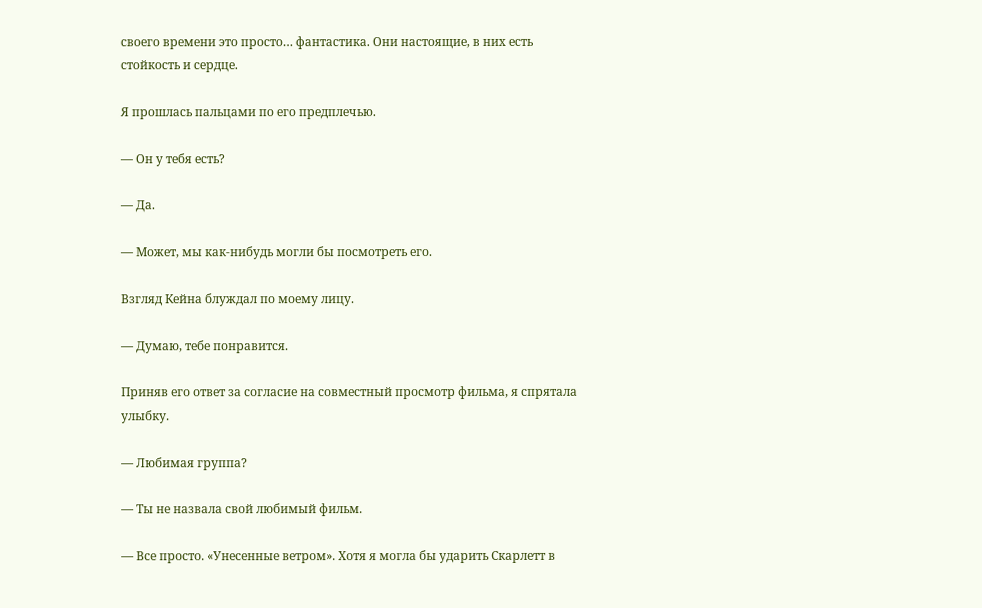своего времени это просто… фантастика. Они настоящие, в них есть стойкость и сердце.

Я прошлась пальцами по его предплечью.

— Он у тебя есть?

— Да.

— Может, мы как-нибудь могли бы посмотреть его.

Взгляд Кейна блуждал по моему лицу.

— Думаю, тебе понравится.

Приняв его ответ за согласие на совместный просмотр фильма, я спрятала улыбку.

— Любимая группа?

— Ты не назвала свой любимый фильм.

— Все просто. «Унесенные ветром». Хотя я могла бы ударить Скарлетт в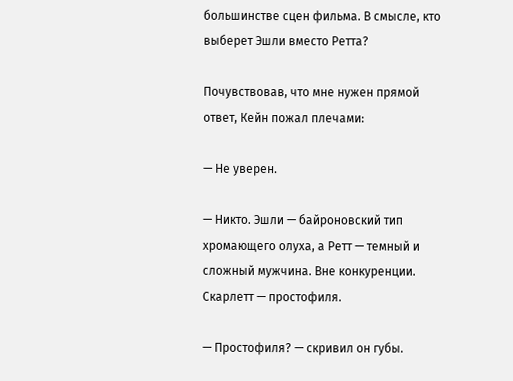большинстве сцен фильма. В смысле, кто выберет Эшли вместо Ретта?

Почувствовав, что мне нужен прямой ответ, Кейн пожал плечами:

— Не уверен.

— Никто. Эшли — байроновский тип хромающего олуха, а Ретт — темный и сложный мужчина. Вне конкуренции. Скарлетт — простофиля.

— Простофиля? — скривил он губы.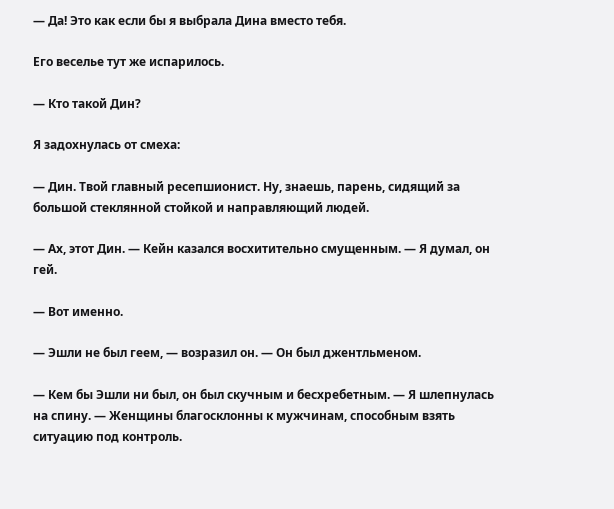— Да! Это как если бы я выбрала Дина вместо тебя.

Его веселье тут же испарилось.

— Кто такой Дин?

Я задохнулась от смеха:

— Дин. Твой главный ресепшионист. Ну, знаешь, парень, сидящий за большой стеклянной стойкой и направляющий людей.

— Ах, этот Дин. — Кейн казался восхитительно смущенным. — Я думал, он гей.

— Вот именно.

— Эшли не был геем, — возразил он. — Он был джентльменом.

— Кем бы Эшли ни был, он был скучным и бесхребетным. — Я шлепнулась на спину. — Женщины благосклонны к мужчинам, способным взять ситуацию под контроль.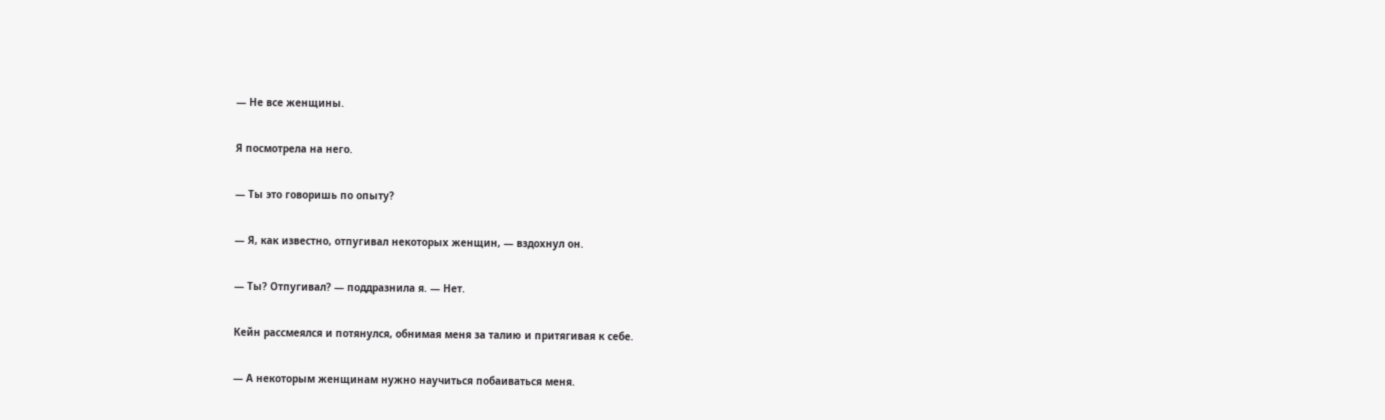— Не все женщины.

Я посмотрела на него.

— Ты это говоришь по опыту?

— Я, как известно, отпугивал некоторых женщин, — вздохнул он.

— Ты? Отпугивал? — поддразнила я. — Нет.

Кейн рассмеялся и потянулся, обнимая меня за талию и притягивая к себе.

— А некоторым женщинам нужно научиться побаиваться меня.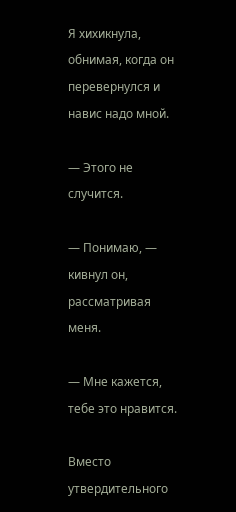Я хихикнула, обнимая, когда он перевернулся и навис надо мной.

— Этого не случится.

— Понимаю, — кивнул он, рассматривая меня.

— Мне кажется, тебе это нравится.

Вместо утвердительного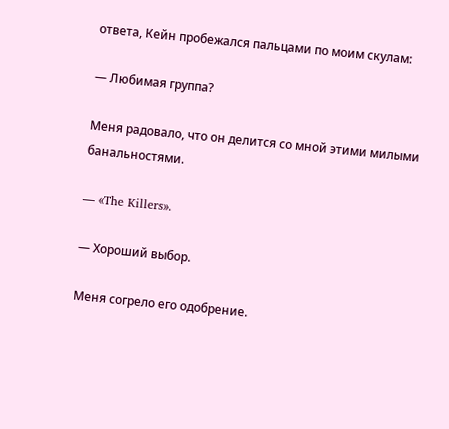ответа, Кейн пробежался пальцами по моим скулам:

— Любимая группа?

Меня радовало, что он делится со мной этими милыми банальностями.

— «The Killers».

— Хороший выбор.

Меня согрело его одобрение.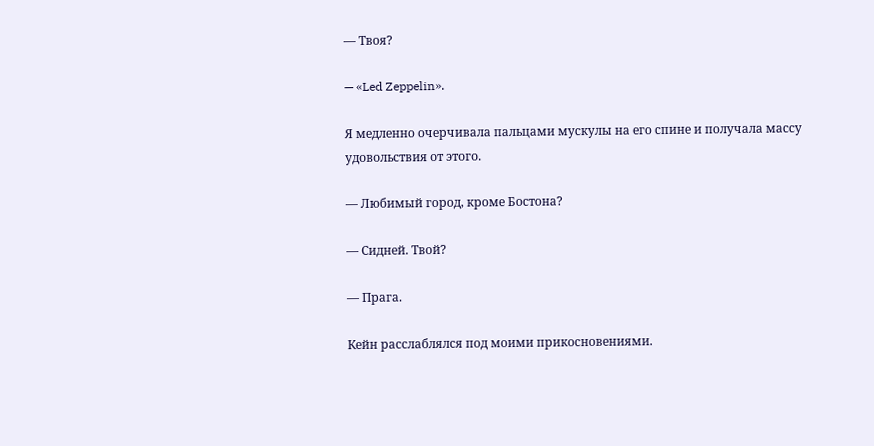— Твоя?

— «Led Zeppelin».

Я медленно очерчивала пальцами мускулы на его спине и получала массу удовольствия от этого.

— Любимый город, кроме Бостона?

— Сидней. Твой?

— Прага.

Кейн расслаблялся под моими прикосновениями.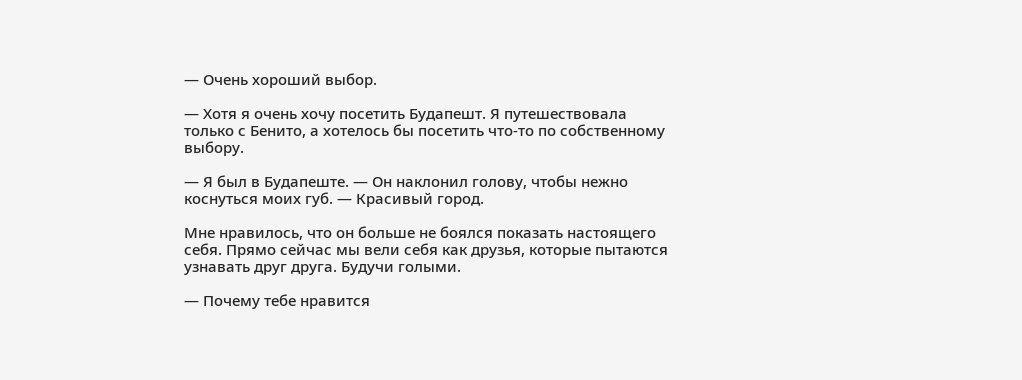— Очень хороший выбор.

— Хотя я очень хочу посетить Будапешт. Я путешествовала только с Бенито, а хотелось бы посетить что-то по собственному выбору.

— Я был в Будапеште. — Он наклонил голову, чтобы нежно коснуться моих губ. — Красивый город.

Мне нравилось, что он больше не боялся показать настоящего себя. Прямо сейчас мы вели себя как друзья, которые пытаются узнавать друг друга. Будучи голыми.

— Почему тебе нравится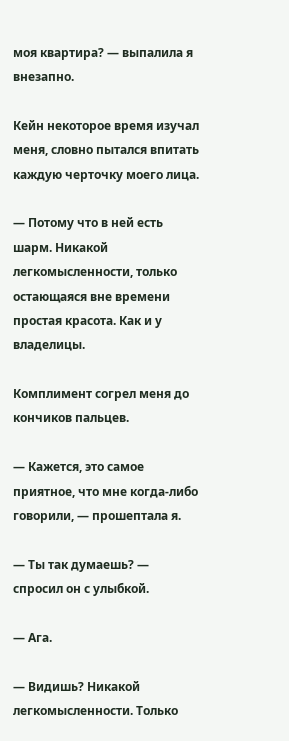моя квартира? — выпалила я внезапно.

Кейн некоторое время изучал меня, словно пытался впитать каждую черточку моего лица.

— Потому что в ней есть шарм. Никакой легкомысленности, только остающаяся вне времени простая красота. Как и у владелицы.

Комплимент согрел меня до кончиков пальцев.

— Кажется, это самое приятное, что мне когда-либо говорили, — прошептала я.

— Ты так думаешь? — спросил он с улыбкой.

— Ага.

— Видишь? Никакой легкомысленности. Только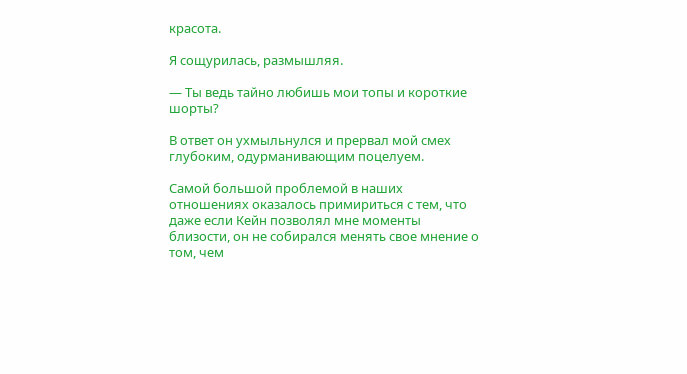красота.

Я сощурилась, размышляя.

— Ты ведь тайно любишь мои топы и короткие шорты?

В ответ он ухмыльнулся и прервал мой смех глубоким, одурманивающим поцелуем.

Самой большой проблемой в наших отношениях оказалось примириться с тем, что даже если Кейн позволял мне моменты близости, он не собирался менять свое мнение о том, чем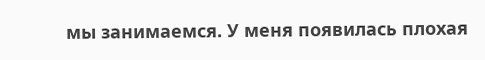мы занимаемся. У меня появилась плохая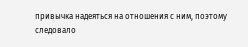привычка надеяться на отношения с ним, поэтому следовало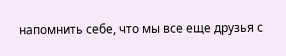напомнить себе, что мы все еще друзья с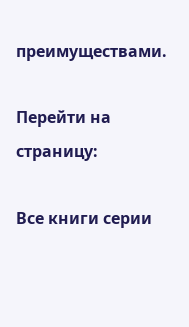преимуществами.

Перейти на страницу:

Все книги серии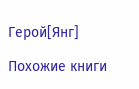Герой[Янг]

Похожие книги